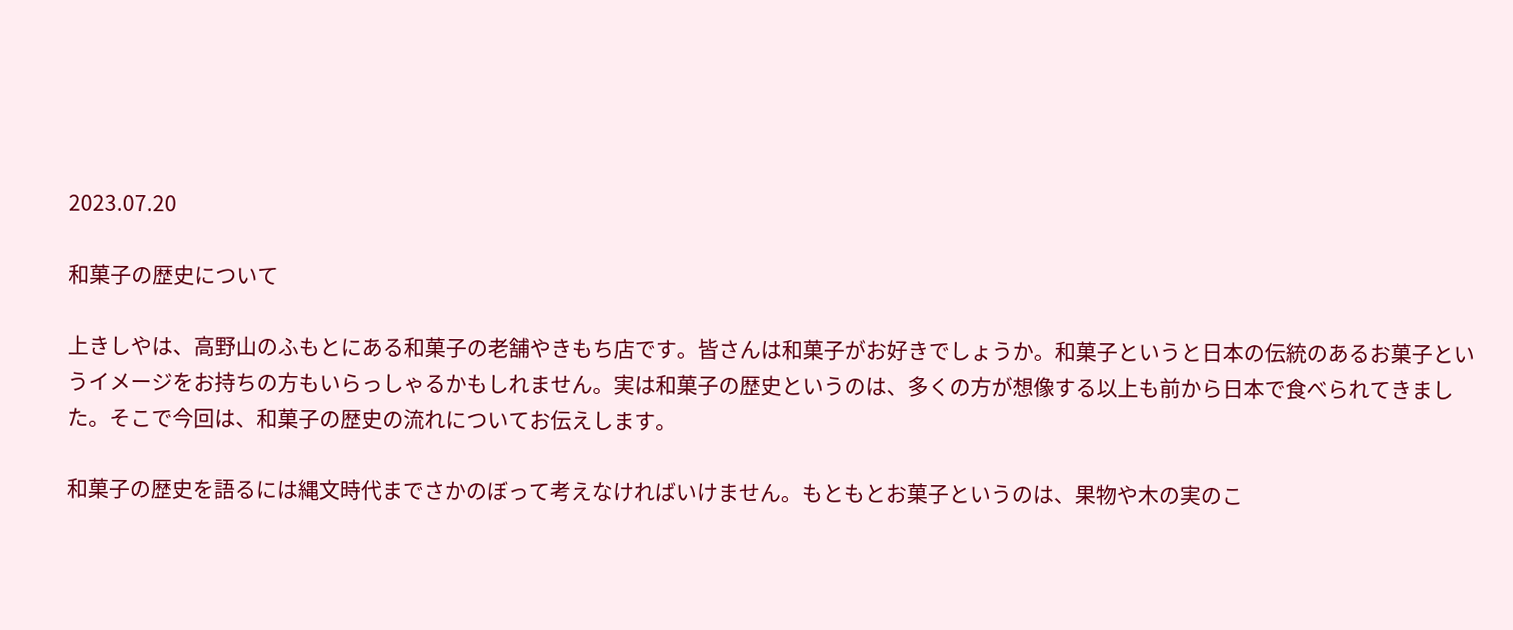2023.07.20

和菓子の歴史について

上きしやは、高野山のふもとにある和菓子の老舗やきもち店です。皆さんは和菓子がお好きでしょうか。和菓子というと日本の伝統のあるお菓子というイメージをお持ちの方もいらっしゃるかもしれません。実は和菓子の歴史というのは、多くの方が想像する以上も前から日本で食べられてきました。そこで今回は、和菓子の歴史の流れについてお伝えします。

和菓子の歴史を語るには縄文時代までさかのぼって考えなければいけません。もともとお菓子というのは、果物や木の実のこ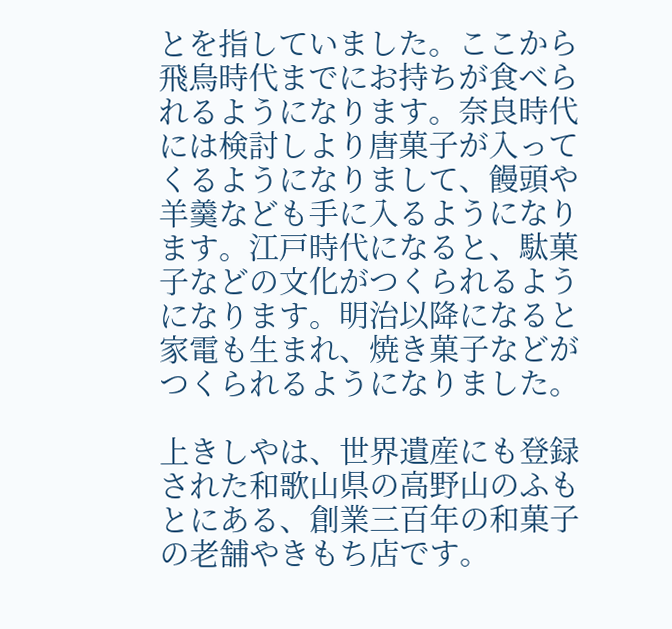とを指していました。ここから飛鳥時代までにお持ちが食べられるようになります。奈良時代には検討しより唐菓子が入ってくるようになりまして、饅頭や羊羹なども手に入るようになります。江戸時代になると、駄菓子などの文化がつくられるようになります。明治以降になると家電も生まれ、焼き菓子などがつくられるようになりました。

上きしやは、世界遺産にも登録された和歌山県の高野山のふもとにある、創業三百年の和菓子の老舗やきもち店です。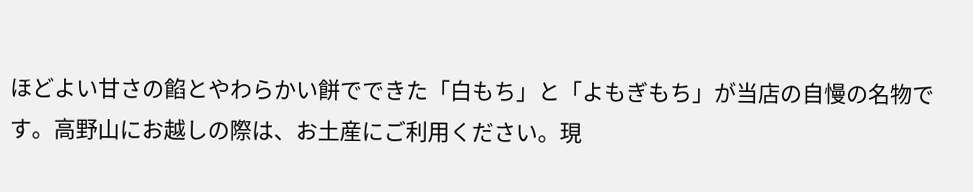ほどよい甘さの餡とやわらかい餅でできた「白もち」と「よもぎもち」が当店の自慢の名物です。高野山にお越しの際は、お土産にご利用ください。現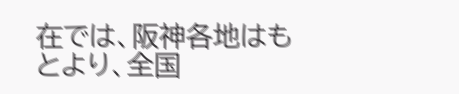在では、阪神各地はもとより、全国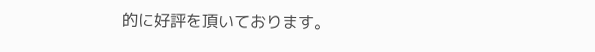的に好評を頂いております。